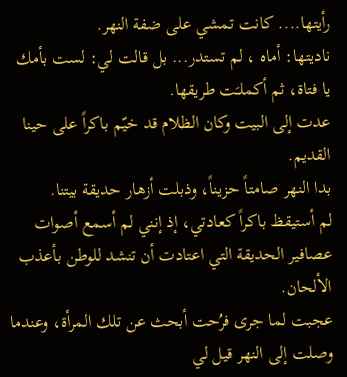رأيتها.... كانت تمشي على ضفة النهر.
ناديتها: أماه ، لم تستدر... بل قالت لي: لست بأمك يا فتاة، ثم أكملـَت طريقها.
عدت إلى البيت وكان الظلام قد خيّم باكراً على حينا القديم.
بدا النهر صامتاً حزيناً، وذبلت أزهار حديقة بيتنا.
لم أستيقظ باكراً كعادتي، إذ إنني لم أسمع أصوات عصافير الحديقة التي اعتادت أن تنشد للوطن بأعذب الألحان.
عجبت لما جرى فرُحت أبحث عن تلك المرأة، وعندما وصلت إلى النهر قيل لي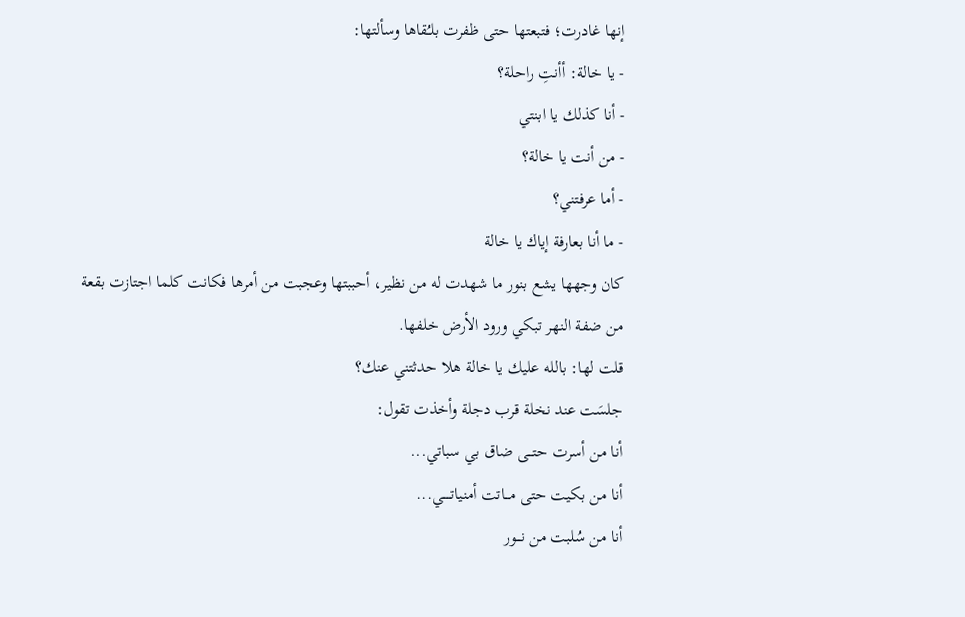إنها غادرت؛ فتبعتها حتى ظفرت بلـُقاها وسألتها:
- يا خالة: أأنتِ راحلة؟
- أنا كذلك يا ابنتي
- من أنت يا خالة؟
- أما عرفتني؟
- ما أنا بعارفة إياك يا خالة
كان وجهها يشع بنور ما شهدت له من نظير، أحببتها وعجبت من أمرها فكانت كلما اجتازت بقعة من ضفة النهر تبكي ورود الأرض خلفها.
قلت لها: بالله عليك يا خالة هلا حدثتني عنك؟
جلسَت عند نخلة قرب دجلة وأخذت تقول:
أنا من أسرت حتـــى ضاق بي سباتي...
أنا من بكيت حتى مـــاتت أمنياتـــــي...
أنا من سُلبت من نـــور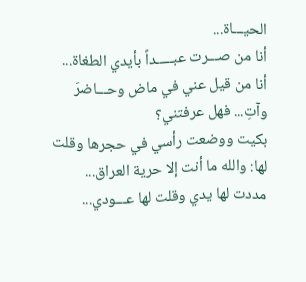الحيـــاة...
أنا من صـــرت عبـــــداً بأيدي الطغاة...
أنا من قيل عني في ماض وحـــاضرَ وآتِ... فهل عرفتني؟
بكيت ووضعت رأسي في حجرها وقلت لها: والله ما أنت إلا حرية العراق...
مددت لها يدي وقلت لها عـــودي...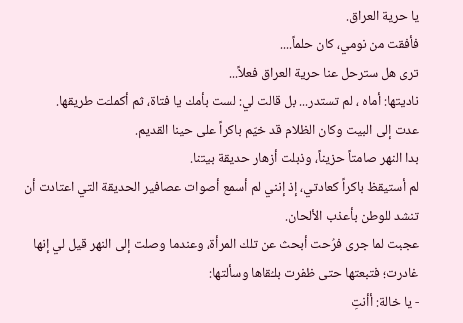يا حرية العراق.
فأفقت من نومي، كان حلماً....
ترى هل سترحل عنا حرية العراق فعلاً...
ناديتها: أماه ، لم تستدر... بل قالت لي: لست بأمك يا فتاة، ثم أكملـَت طريقها.
عدت إلى البيت وكان الظلام قد خيّم باكراً على حينا القديم.
بدا النهر صامتاً حزيناً، وذبلت أزهار حديقة بيتنا.
لم أستيقظ باكراً كعادتي، إذ إنني لم أسمع أصوات عصافير الحديقة التي اعتادت أن تنشد للوطن بأعذب الألحان.
عجبت لما جرى فرُحت أبحث عن تلك المرأة، وعندما وصلت إلى النهر قيل لي إنها غادرت؛ فتبعتها حتى ظفرت بلـُقاها وسألتها:
- يا خالة: أأنتِ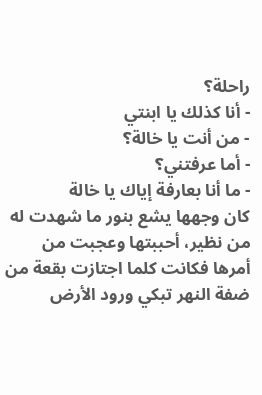راحلة؟
- أنا كذلك يا ابنتي
- من أنت يا خالة؟
- أما عرفتني؟
- ما أنا بعارفة إياك يا خالة
كان وجهها يشع بنور ما شهدت له من نظير، أحببتها وعجبت من أمرها فكانت كلما اجتازت بقعة من ضفة النهر تبكي ورود الأرض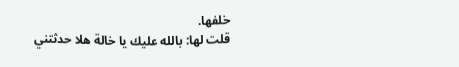خلفها.
قلت لها: بالله عليك يا خالة هلا حدثتني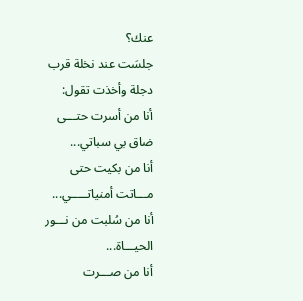عنك؟
جلسَت عند نخلة قرب دجلة وأخذت تقول:
أنا من أسرت حتـــى ضاق بي سباتي...
أنا من بكيت حتى مـــاتت أمنياتـــــي...
أنا من سُلبت من نـــور الحيـــاة...
أنا من صـــرت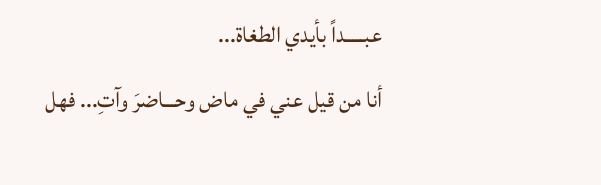عبـــــداً بأيدي الطغاة...
أنا من قيل عني في ماض وحـــاضرَ وآتِ... فهل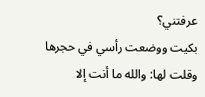عرفتني؟
بكيت ووضعت رأسي في حجرها وقلت لها: والله ما أنت إلا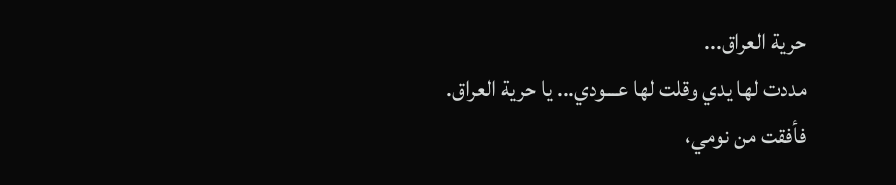حرية العراق...
مددت لها يدي وقلت لها عـــودي... يا حرية العراق.
فأفقت من نومي،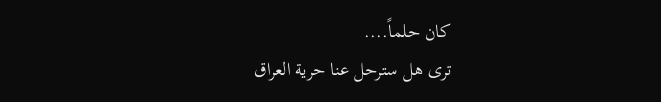كان حلماً....
ترى هل سترحل عنا حرية العراق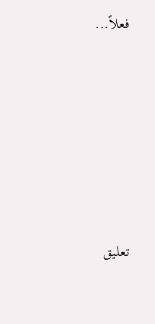فعلاً...






تعليق